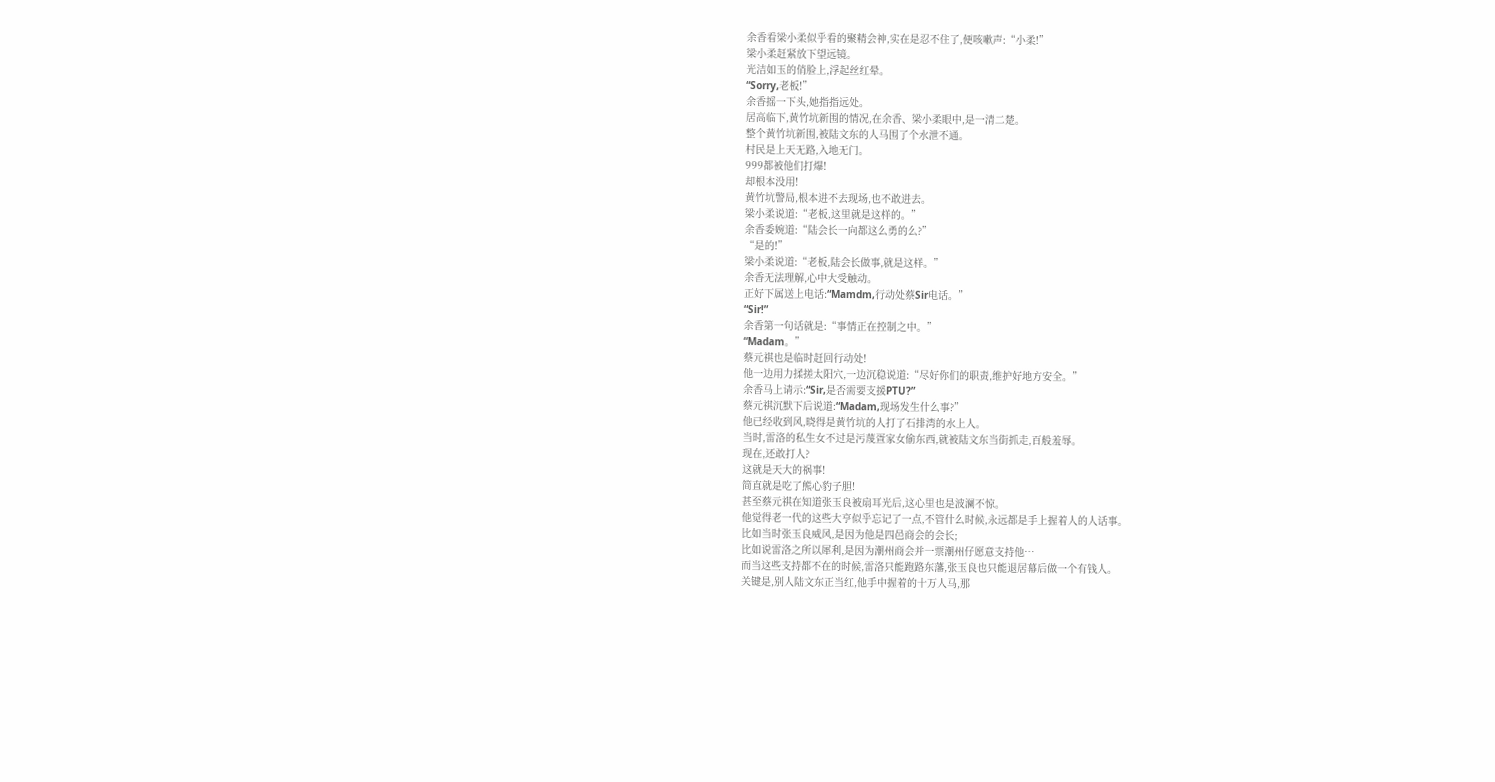余香看梁小柔似乎看的聚精会神,实在是忍不住了,便咳嗽声:“小柔!”
梁小柔赶紧放下望远镜。
光洁如玉的俏脸上,浮起丝红晕。
“Sorry,老板!”
余香摇一下头,她指指远处。
居高临下,黄竹坑新围的情况,在余香、梁小柔眼中,是一清二楚。
整个黄竹坑新围,被陆文东的人马围了个水泄不通。
村民是上天无路,入地无门。
999都被他们打爆!
却根本没用!
黄竹坑警局,根本进不去现场,也不敢进去。
梁小柔说道:“老板,这里就是这样的。”
余香委婉道:“陆会长一向都这么勇的么?”
“是的!”
梁小柔说道:“老板,陆会长做事,就是这样。”
余香无法理解,心中大受触动。
正好下属送上电话:“Mamdm,行动处蔡Sir电话。”
“Sir!”
余香第一句话就是:“事情正在控制之中。”
“Madam。”
蔡元祺也是临时赶回行动处!
他一边用力揉搓太阳穴,一边沉稳说道:“尽好你们的职责,维护好地方安全。”
余香马上请示:“Sir,是否需要支援PTU?”
蔡元祺沉默下后说道:“Madam,现场发生什么事?”
他已经收到风,晓得是黄竹坑的人打了石排湾的水上人。
当时,雷洛的私生女不过是污蔑疍家女偷东西,就被陆文东当街抓走,百般羞辱。
现在,还敢打人?
这就是天大的祸事!
简直就是吃了熊心豹子胆!
甚至蔡元祺在知道张玉良被扇耳光后,这心里也是波澜不惊。
他觉得老一代的这些大亨似乎忘记了一点,不管什么时候,永远都是手上握着人的人话事。
比如当时张玉良威风,是因为他是四邑商会的会长;
比如说雷洛之所以犀利,是因为潮州商会并一票潮州仔愿意支持他…
而当这些支持都不在的时候,雷洛只能跑路东藩,张玉良也只能退居幕后做一个有钱人。
关键是,别人陆文东正当红,他手中握着的十万人马,那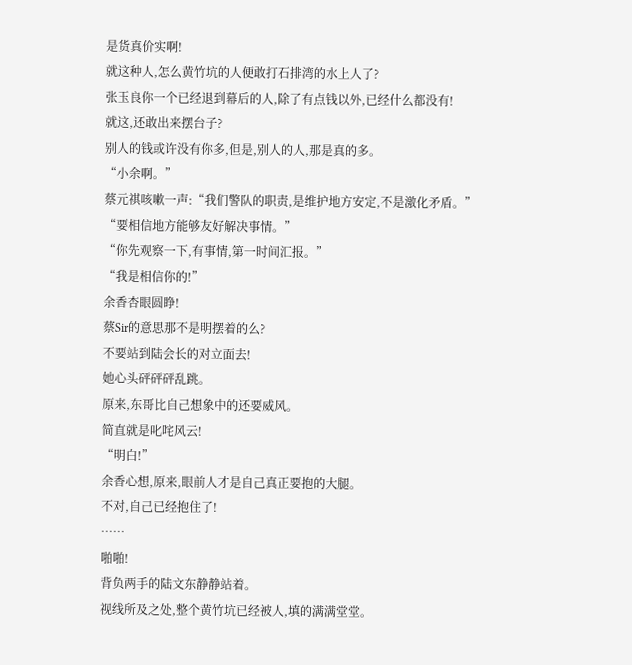是货真价实啊!
就这种人,怎么黄竹坑的人便敢打石排湾的水上人了?
张玉良你一个已经退到幕后的人,除了有点钱以外,已经什么都没有!
就这,还敢出来摆台子?
别人的钱或许没有你多,但是,别人的人,那是真的多。
“小余啊。”
蔡元祺咳嗽一声:“我们警队的职责,是维护地方安定,不是激化矛盾。”
“要相信地方能够友好解决事情。”
“你先观察一下,有事情,第一时间汇报。”
“我是相信你的!”
余香杏眼圆睁!
蔡Sir的意思那不是明摆着的么?
不要站到陆会长的对立面去!
她心头砰砰砰乱跳。
原来,东哥比自己想象中的还要威风。
简直就是叱咤风云!
“明白!”
余香心想,原来,眼前人才是自己真正要抱的大腿。
不对,自己已经抱住了!
……
啪啪!
背负两手的陆文东静静站着。
视线所及之处,整个黄竹坑已经被人,填的满满堂堂。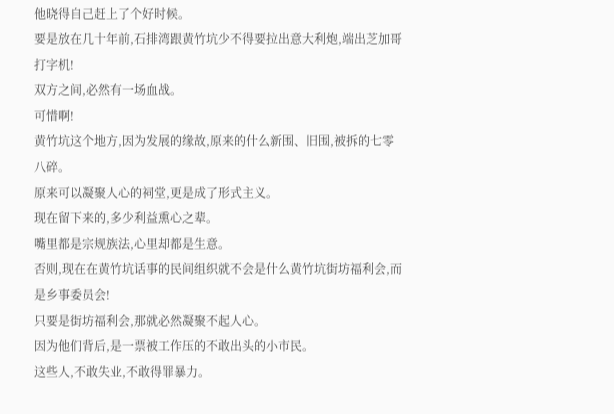他晓得自己赶上了个好时候。
要是放在几十年前,石排湾跟黄竹坑少不得要拉出意大利炮,端出芝加哥打字机!
双方之间,必然有一场血战。
可惜啊!
黄竹坑这个地方,因为发展的缘故,原来的什么新围、旧围,被拆的七零八碎。
原来可以凝聚人心的祠堂,更是成了形式主义。
现在留下来的,多少利益熏心之辈。
嘴里都是宗规族法,心里却都是生意。
否则,现在在黄竹坑话事的民间组织就不会是什么黄竹坑街坊福利会,而是乡事委员会!
只要是街坊福利会,那就必然凝聚不起人心。
因为他们背后,是一票被工作压的不敢出头的小市民。
这些人,不敢失业,不敢得罪暴力。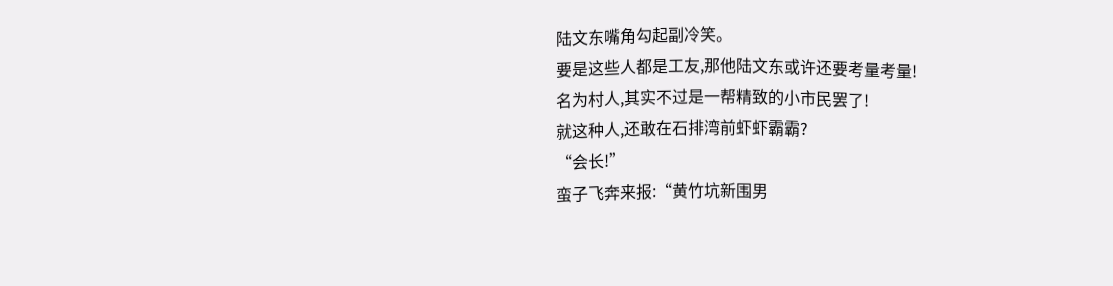陆文东嘴角勾起副冷笑。
要是这些人都是工友,那他陆文东或许还要考量考量!
名为村人,其实不过是一帮精致的小市民罢了!
就这种人,还敢在石排湾前虾虾霸霸?
“会长!”
蛮子飞奔来报:“黄竹坑新围男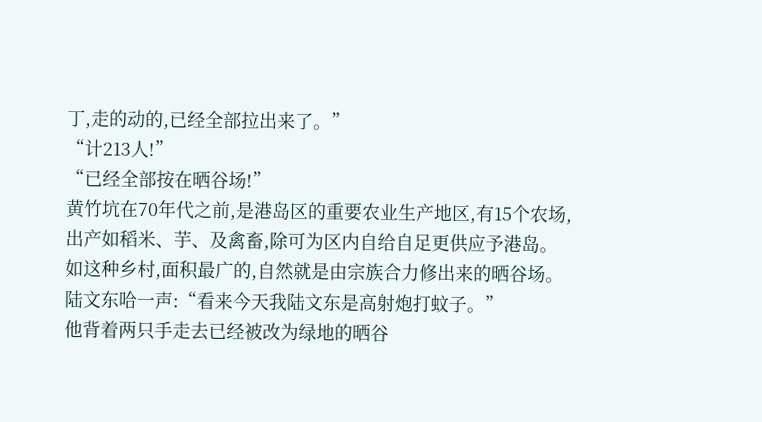丁,走的动的,已经全部拉出来了。”
“计213人!”
“已经全部按在晒谷场!”
黄竹坑在70年代之前,是港岛区的重要农业生产地区,有15个农场,出产如稻米、芋、及禽畜,除可为区内自给自足更供应予港岛。
如这种乡村,面积最广的,自然就是由宗族合力修出来的晒谷场。
陆文东哈一声:“看来今天我陆文东是高射炮打蚊子。”
他背着两只手走去已经被改为绿地的晒谷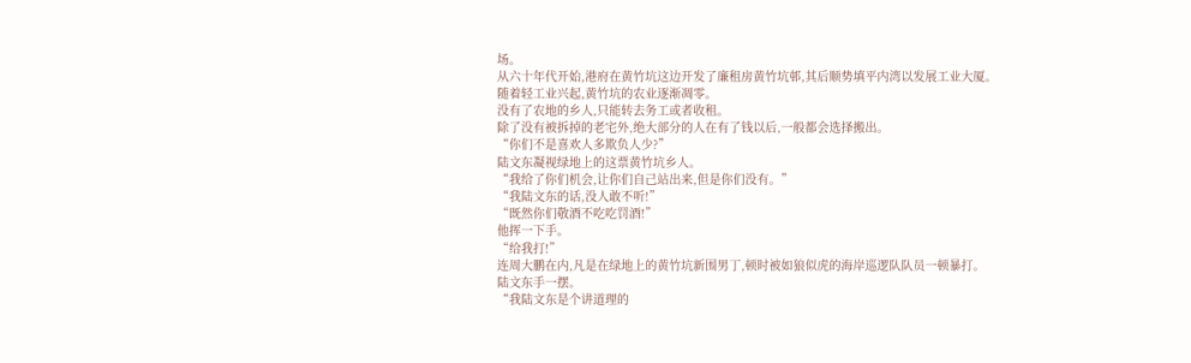场。
从六十年代开始,港府在黄竹坑这边开发了廉租房黄竹坑邨,其后顺势填平内湾以发展工业大厦。
随着轻工业兴起,黄竹坑的农业逐渐凋零。
没有了农地的乡人,只能转去务工或者收租。
除了没有被拆掉的老宅外,绝大部分的人在有了钱以后,一般都会选择搬出。
“你们不是喜欢人多欺负人少?”
陆文东凝视绿地上的这票黄竹坑乡人。
“我给了你们机会,让你们自己站出来,但是你们没有。”
“我陆文东的话,没人敢不听!”
“既然你们敬酒不吃吃罚酒!”
他挥一下手。
“给我打!”
连周大鹏在内,凡是在绿地上的黄竹坑新围男丁,顿时被如狼似虎的海岸巡逻队队员一顿暴打。
陆文东手一摆。
“我陆文东是个讲道理的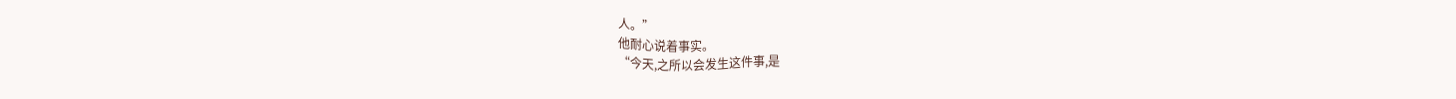人。”
他耐心说着事实。
“今天,之所以会发生这件事,是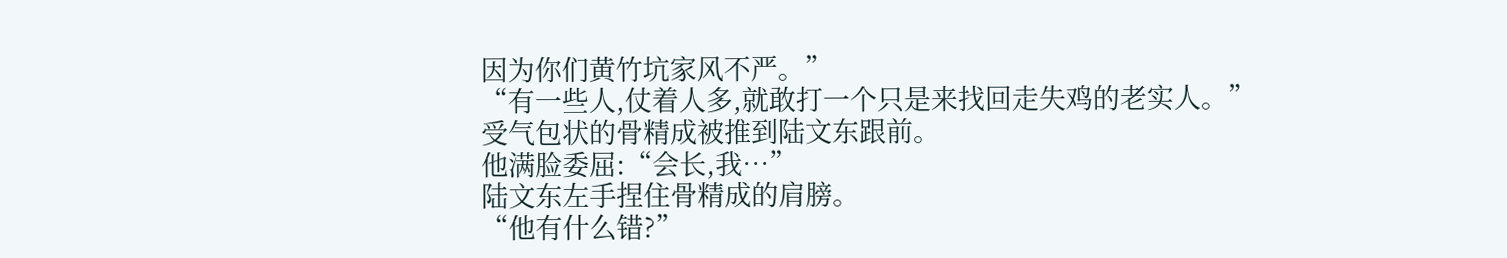因为你们黄竹坑家风不严。”
“有一些人,仗着人多,就敢打一个只是来找回走失鸡的老实人。”
受气包状的骨精成被推到陆文东跟前。
他满脸委屈:“会长,我…”
陆文东左手捏住骨精成的肩膀。
“他有什么错?”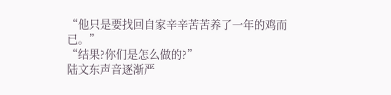“他只是要找回自家辛辛苦苦养了一年的鸡而已。”
“结果?你们是怎么做的?”
陆文东声音逐渐严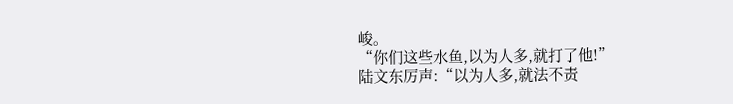峻。
“你们这些水鱼,以为人多,就打了他!”
陆文东厉声:“以为人多,就法不责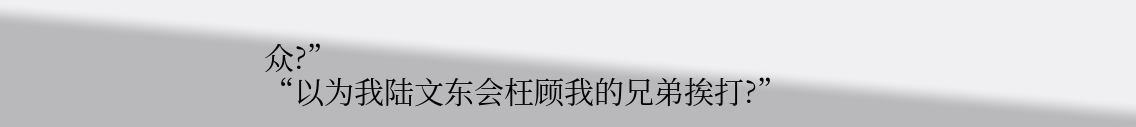众?”
“以为我陆文东会枉顾我的兄弟挨打?”